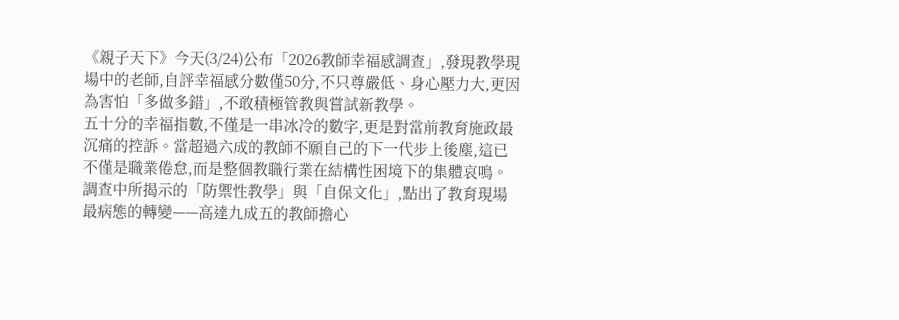《親子天下》今天(3/24)公布「2026教師幸福感調查」,發現教學現場中的老師,自評幸福感分數僅50分,不只尊嚴低、身心壓力大,更因為害怕「多做多錯」,不敢積極管教與嘗試新教學。
五十分的幸福指數,不僅是一串冰冷的數字,更是對當前教育施政最沉痛的控訴。當超過六成的教師不願自己的下一代步上後塵,這已不僅是職業倦怠,而是整個教職行業在結構性困境下的集體哀鳴。
調查中所揭示的「防禦性教學」與「自保文化」,點出了教育現場最病態的轉變——高達九成五的教師擔心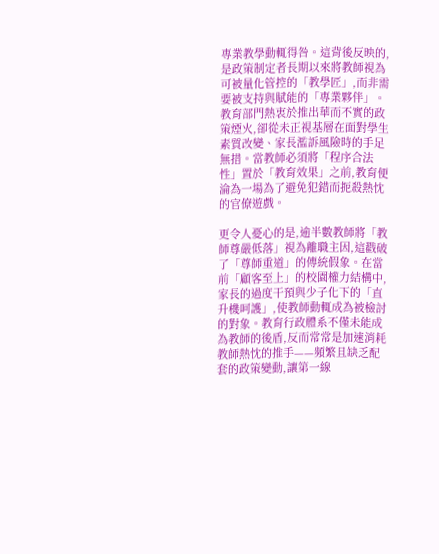專業教學動輒得咎。這背後反映的,是政策制定者長期以來將教師視為可被量化管控的「教學匠」,而非需要被支持與賦能的「專業夥伴」。教育部門熱衷於推出華而不實的政策煙火,卻從未正視基層在面對學生素質改變、家長濫訴風險時的手足無措。當教師必須將「程序合法性」置於「教育效果」之前,教育便淪為一場為了避免犯錯而扼殺熱忱的官僚遊戲。

更令人憂心的是,逾半數教師將「教師尊嚴低落」視為離職主因,這戳破了「尊師重道」的傳統假象。在當前「顧客至上」的校園權力結構中,家長的過度干預與少子化下的「直升機呵護」,使教師動輒成為被檢討的對象。教育行政體系不僅未能成為教師的後盾,反而常常是加速消耗教師熱忱的推手——頻繁且缺乏配套的政策變動,讓第一線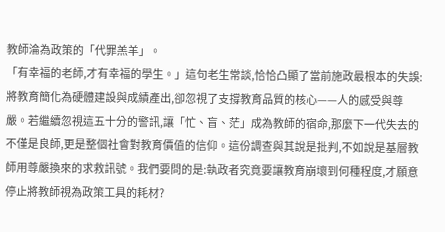教師淪為政策的「代罪羔羊」。
「有幸福的老師,才有幸福的學生。」這句老生常談,恰恰凸顯了當前施政最根本的失誤:將教育簡化為硬體建設與成績產出,卻忽視了支撐教育品質的核心——人的感受與尊嚴。若繼續忽視這五十分的警訊,讓「忙、盲、茫」成為教師的宿命,那麼下一代失去的不僅是良師,更是整個社會對教育價值的信仰。這份調查與其說是批判,不如說是基層教師用尊嚴換來的求救訊號。我們要問的是:執政者究竟要讓教育崩壞到何種程度,才願意停止將教師視為政策工具的耗材?